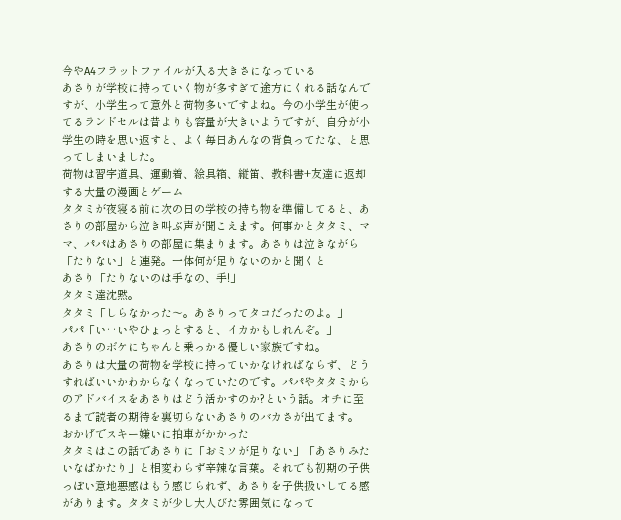今やA4フラットファイルが入る大きさになっている
あさりが学校に持っていく物が多すぎて途方にくれる話なんですが、小学生って意外と荷物多いですよね。今の小学生が使ってるランドセルは昔よりも容量が大きいようですが、自分が小学生の時を思い返すと、よく毎日あんなの背負ってたな、と思ってしまいました。
荷物は習字道具、運動着、絵具箱、縦笛、教科書+友達に返却する大量の漫画とゲーム
タタミが夜寝る前に次の日の学校の持ち物を準備してると、あさりの部屋から泣き叫ぶ声が聞こえます。何事かとタタミ、ママ、パパはあさりの部屋に集まります。あさりは泣きながら「たりない」と連発。一体何が足りないのかと聞くと
あさり「たりないのは手なの、手!」
タタミ達沈黙。
タタミ「しらなかった〜。あさりってタコだったのよ。」
パパ「い‥いやひょっとすると、イカかもしれんぞ。」
あさりのボケにちゃんと乗っかる優しい家族ですね。
あさりは大量の荷物を学校に持っていかなければならず、どうすればいいかわからなくなっていたのです。パパやタタミからのアドバイスをあさりはどう活かすのか?という話。オチに至るまで読者の期待を裏切らないあさりのバカさが出てます。
おかげでスキー嫌いに拍車がかかった
タタミはこの話であさりに「おミソが足りない」「あさりみたいなぱかたり」と相変わらず辛辣な言葉。それでも初期の子供っぽい意地悪感はもう感じられず、あさりを子供扱いしてる感があります。タタミが少し大人びた雰囲気になって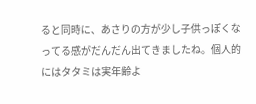ると同時に、あさりの方が少し子供っぽくなってる感がだんだん出てきましたね。個人的にはタタミは実年齢よ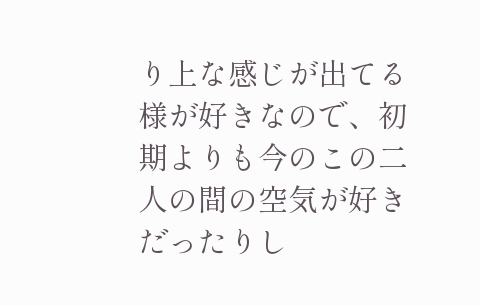り上な感じが出てる様が好きなので、初期よりも今のこの二人の間の空気が好きだったりし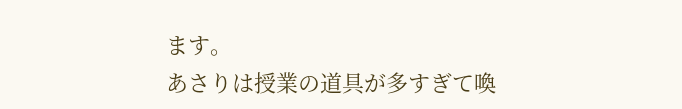ます。
あさりは授業の道具が多すぎて喚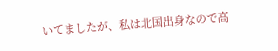いてましたが、私は北国出身なので高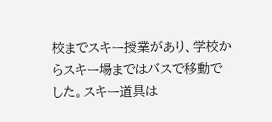校までスキー授業があり、学校からスキー場まではバスで移動でした。スキー道具は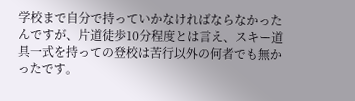学校まで自分で持っていかなければならなかったんですが、片道徒歩10分程度とは言え、スキー道具一式を持っての登校は苦行以外の何者でも無かったです。